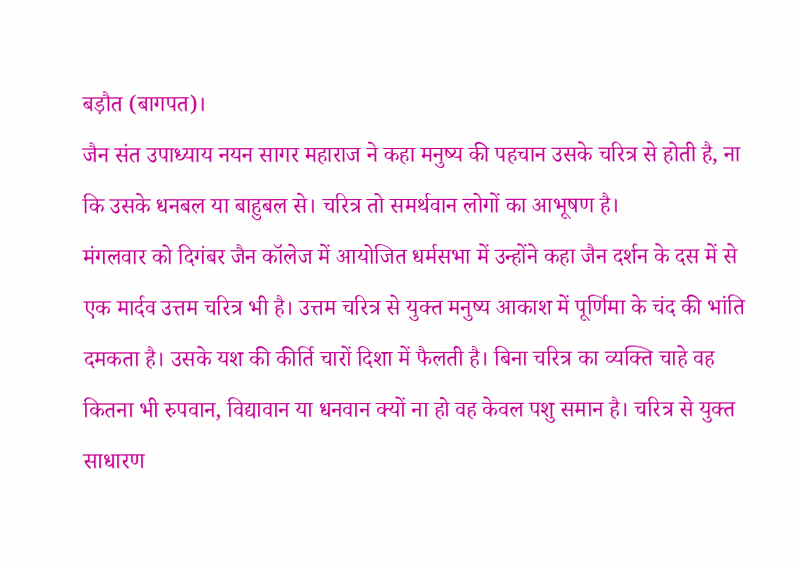बड़ौत (बागपत)।
जैन संत उपाध्याय नयन सागर महाराज ने कहा मनुष्य की पहचान उसके चरित्र से होती है, ना कि उसके धनबल या बाहुबल से। चरित्र तो समर्थवान लोगों का आभूषण है।
मंगलवार को दिगंबर जैन कॉलेज में आयोजित धर्मसभा में उन्होंने कहा जैन दर्शन के दस में से एक मार्दव उत्तम चरित्र भी है। उत्तम चरित्र से युक्त मनुष्य आकाश में पूर्णिमा के चंद की भांति दमकता है। उसके यश की कीर्ति चारों दिशा में फैलती है। बिना चरित्र का व्यक्ति चाहे वह कितना भी रुपवान, विद्यावान या धनवान क्यों ना हो वह केवल पशु समान है। चरित्र से युक्त साधारण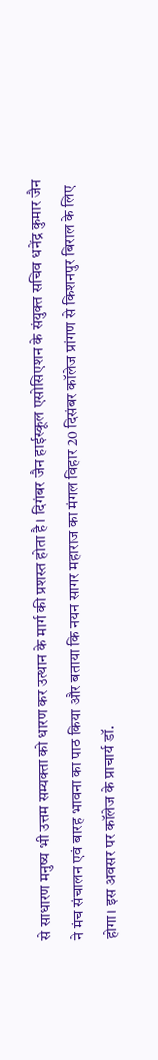से साधारण मनुष्य भी उत्तम सम्यक्ता को धारण कर उत्थान के मार्ग की प्रशस्त होता है। दिगंबर जैन हाईस्कूल एसोसिएशन के संयुक्त सचिव धनेंद्र कुमार जैन ने मंच संचालन एवं बारह भावना का पाठ किया और बताया कि नयन सागर महाराज का मंगल विहार 20 दिसंबर कॉलेज प्रांगण से किशनपुर बिराल के लिए होगा। इस अवसर पर कॉलेज के प्राचार्य डॉ.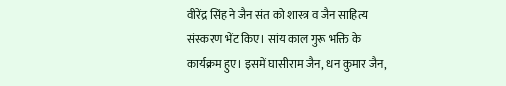वीरेंद्र सिंह ने जैन संत को शास्त्र व जैन साहित्य संस्करण भेंट किए। सांय काल गुरू भक्ति के कार्यक्रम हुए। इसमें घासीराम जैन, धन कुमार जैन,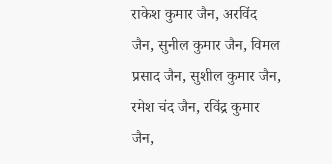राकेश कुमार जैन, अरविंद जैन, सुनील कुमार जैन, विमल प्रसाद जैन, सुशील कुमार जैन, रमेश चंद जैन, रविंद्र कुमार जैन,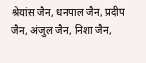श्रेयांस जैन, धनपाल जैन, प्रदीप जैन, अंजुल जैन, निशा जैन,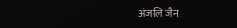अंजलि जैन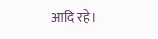आदि रहे।